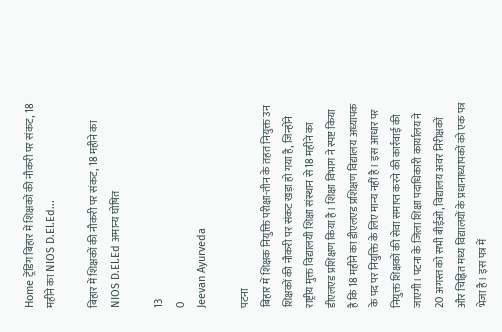Home ट्रेंडिंग बिहार में शिक्षकों की नौकरी पर संकट, 18 महीने का NIOS D.El.Ed...

बिहार में शिक्षकों की नौकरी पर संकट, 18 महीने का NIOS D.El.Ed अमान्य घोषित

13
0
Jeevan Ayurveda

पटना
बिहार में शिक्षक नियुक्ति परीक्षा-तीन के तहत नियुक्त उन शिक्षकों की नौकरी पर संकट खड़ा हो गया है, जिन्होंने राष्ट्रीय मुक्त विद्यालयी शिक्षा संस्थान से 18 महीने का डीएलएड प्रशिक्षण किया है। शिक्षा विभाग ने स्पष्ट किया है कि 18 महीने का डीएलएड प्रशिक्षण विद्यालय अध्यापक के पद पर नियुक्ति के लिए मान्य नहीं है। इस आधार पर नियुक्त शिक्षकों की सेवा समाप्त करने की कार्रवाई की जाएगी। पटना के जिला शिक्षा पदाधिकारी कार्यालय ने 20 अगस्त को सभी बीईओ, विद्यालय अवर निरीक्षकों और चिह्नित मध्य विद्यालयों के प्रधानाध्यापकों को एक पत्र भेजा है। इस पत्र में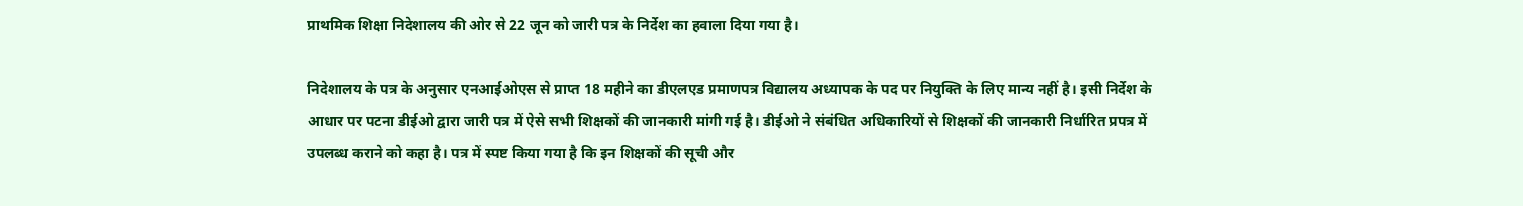प्राथमिक शिक्षा निदेशालय की ओर से 22 जून को जारी पत्र के निर्देश का हवाला दिया गया है।

निदेशालय के पत्र के अनुसार एनआईओएस से प्राप्त 18 महीने का डीएलएड प्रमाणपत्र विद्यालय अध्यापक के पद पर नियुक्ति के लिए मान्य नहीं है। इसी निर्देश के आधार पर पटना डीईओ द्वारा जारी पत्र में ऐसे सभी शिक्षकों की जानकारी मांगी गई है। डीईओ ने संबंधित अधिकारियों से शिक्षकों की जानकारी निर्धारित प्रपत्र में उपलब्ध कराने को कहा है। पत्र में स्पष्ट किया गया है कि इन शिक्षकों की सूची और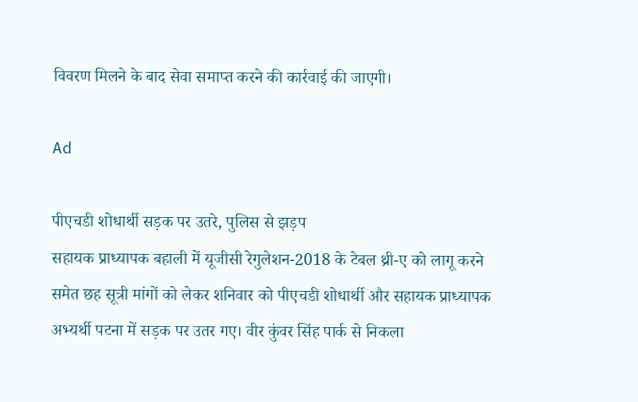विवरण मिलने के बाद सेवा समाप्त करने की कार्रवाई की जाएगी।

Ad

पीएचडी शोधार्थी सड़क पर उतरे, पुलिस से झड़प
सहायक प्राध्यापक बहाली में यूजीसी रेगुलेशन-2018 के टेबल थ्री-ए को लागू करने समेत छह सूत्री मांगों को लेकर शनिवार को पीएचडी शोधार्थी और सहायक प्राध्यापक अभ्यर्थी पटना में सड़क पर उतर गए। वीर कुंवर सिंह पार्क से निकला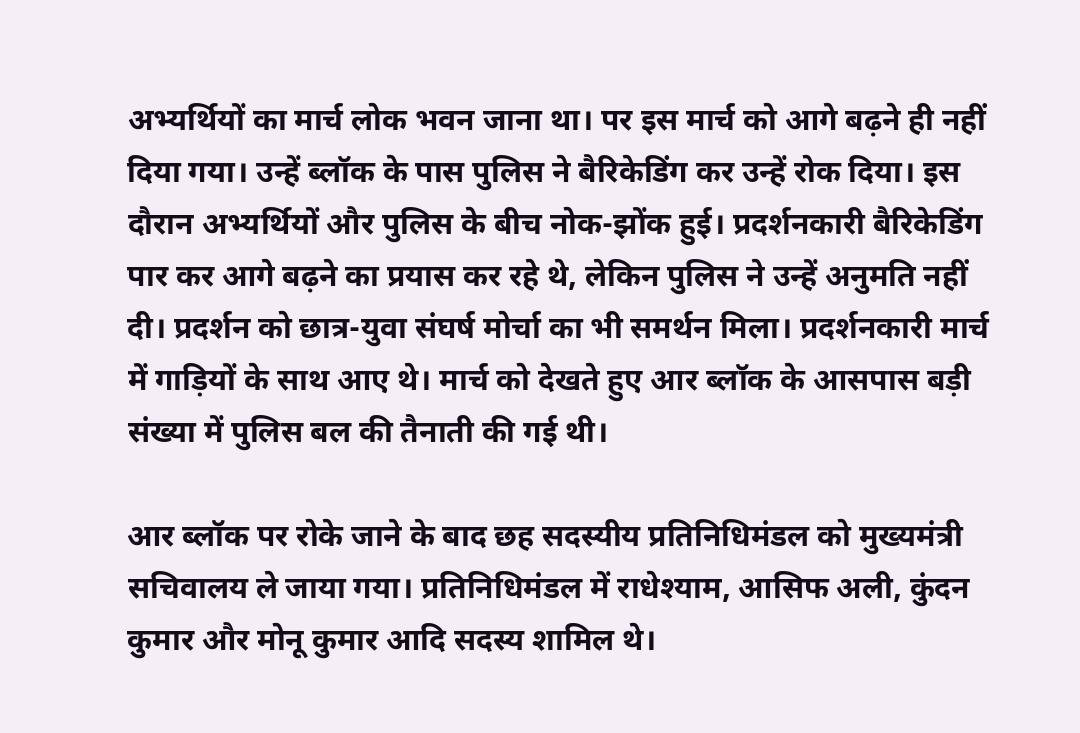अभ्यर्थियों का मार्च लोक भवन जाना था। पर इस मार्च को आगे बढ़ने ही नहीं दिया गया। उन्हें ब्लॉक के पास पुलिस ने बैरिकेडिंग कर उन्हें रोक दिया। इस दौरान अभ्यर्थियों और पुलिस के बीच नोक-झोंक हुई। प्रदर्शनकारी बैरिकेडिंग पार कर आगे बढ़ने का प्रयास कर रहे थे, लेकिन पुलिस ने उन्हें अनुमति नहीं दी। प्रदर्शन को छात्र-युवा संघर्ष मोर्चा का भी समर्थन मिला। प्रदर्शनकारी मार्च में गाड़ियों के साथ आए थे। मार्च को देखते हुए आर ब्लॉक के आसपास बड़ी संख्या में पुलिस बल की तैनाती की गई थी।

आर ब्लॉक पर रोके जाने के बाद छह सदस्यीय प्रतिनिधिमंडल को मुख्यमंत्री सचिवालय ले जाया गया। प्रतिनिधिमंडल में राधेश्याम, आसिफ अली, कुंदन कुमार और मोनू कुमार आदि सदस्य शामिल थे।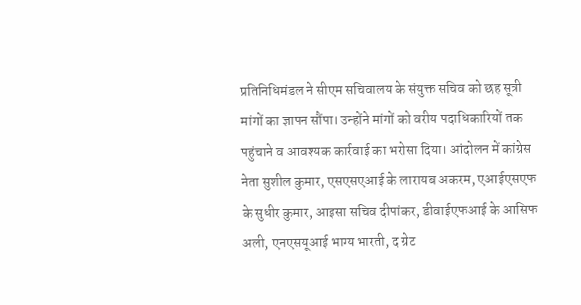प्रतिनिधिमंडल ने सीएम सचिवालय के संयुक्त सचिव को छह सूत्री मांगों का ज्ञापन सौंपा। उन्होंने मांगों को वरीय पदाधिकारियों तक पहुंचाने व आवश्यक कार्रवाई का भरोसा दिया। आंदोलन में कांग्रेस नेता सुशील कुमार, एसएसएआई के लारायब अकरम, एआईएसएफ के सुधीर कुमार, आइसा सचिव दीपांकर, डीवाईएफआई के आसिफ अली, एनएसयूआई भाग्य भारती, द ग्रेट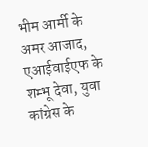भीम आर्मी के अमर आजाद, एआईवाईएफ के शम्भू देवा, युवा कांग्रेस के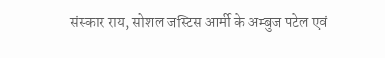संस्कार राय, सोशल जस्टिस आर्मी के अम्बुज पटेल एवं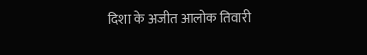दिशा के अजीत आलोक तिवारी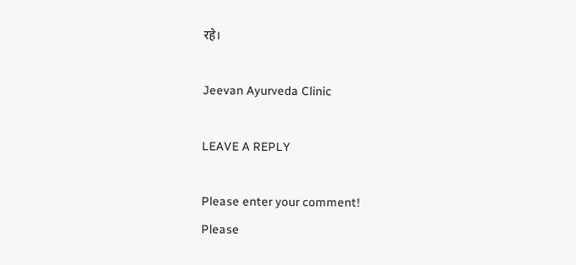रहे।

Jeevan Ayurveda Clinic

LEAVE A REPLY

Please enter your comment!
Please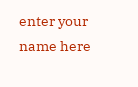enter your name here